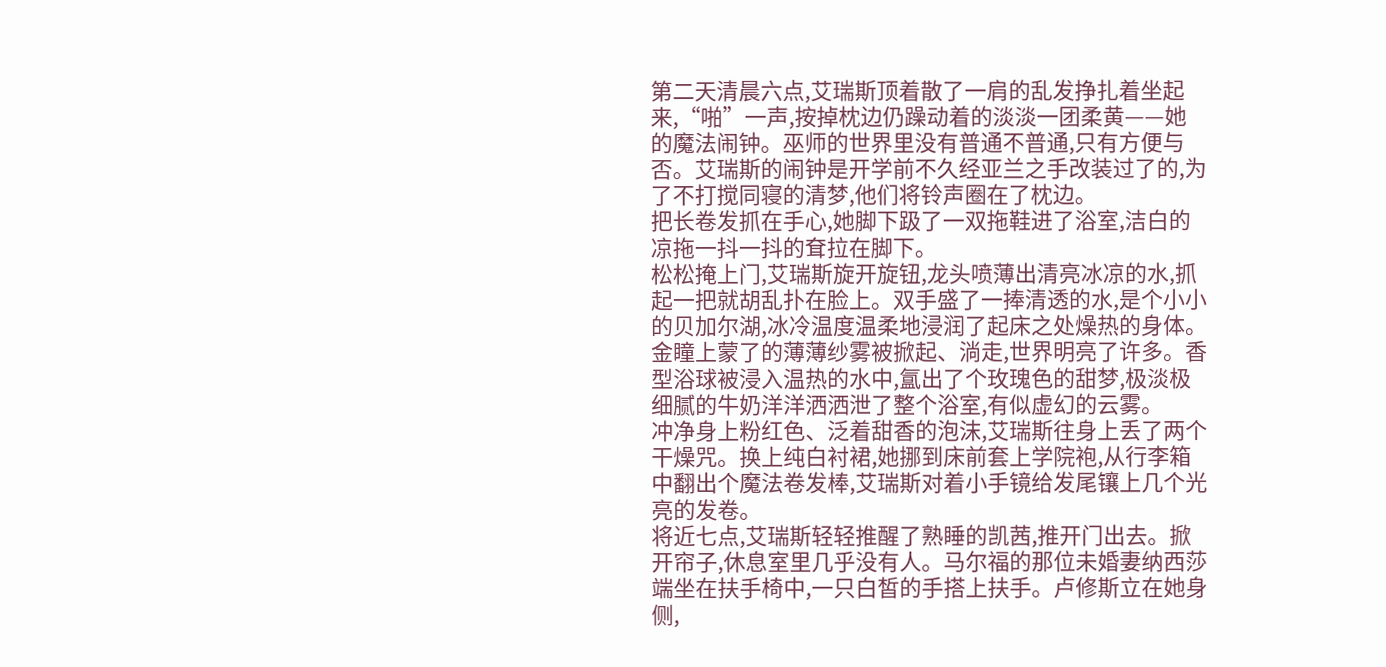第二天清晨六点,艾瑞斯顶着散了一肩的乱发挣扎着坐起来,“啪”一声,按掉枕边仍躁动着的淡淡一团柔黄——她的魔法闹钟。巫师的世界里没有普通不普通,只有方便与否。艾瑞斯的闹钟是开学前不久经亚兰之手改装过了的,为了不打搅同寝的清梦,他们将铃声圈在了枕边。
把长卷发抓在手心,她脚下趿了一双拖鞋进了浴室,洁白的凉拖一抖一抖的耷拉在脚下。
松松掩上门,艾瑞斯旋开旋钮,龙头喷薄出清亮冰凉的水,抓起一把就胡乱扑在脸上。双手盛了一捧清透的水,是个小小的贝加尔湖,冰冷温度温柔地浸润了起床之处燥热的身体。金瞳上蒙了的薄薄纱雾被掀起、淌走,世界明亮了许多。香型浴球被浸入温热的水中,氲出了个玫瑰色的甜梦,极淡极细腻的牛奶洋洋洒洒泄了整个浴室,有似虚幻的云雾。
冲净身上粉红色、泛着甜香的泡沫,艾瑞斯往身上丢了两个干燥咒。换上纯白衬裙,她挪到床前套上学院袍,从行李箱中翻出个魔法卷发棒,艾瑞斯对着小手镜给发尾镶上几个光亮的发卷。
将近七点,艾瑞斯轻轻推醒了熟睡的凯茜,推开门出去。掀开帘子,休息室里几乎没有人。马尔福的那位未婚妻纳西莎端坐在扶手椅中,一只白皙的手搭上扶手。卢修斯立在她身侧,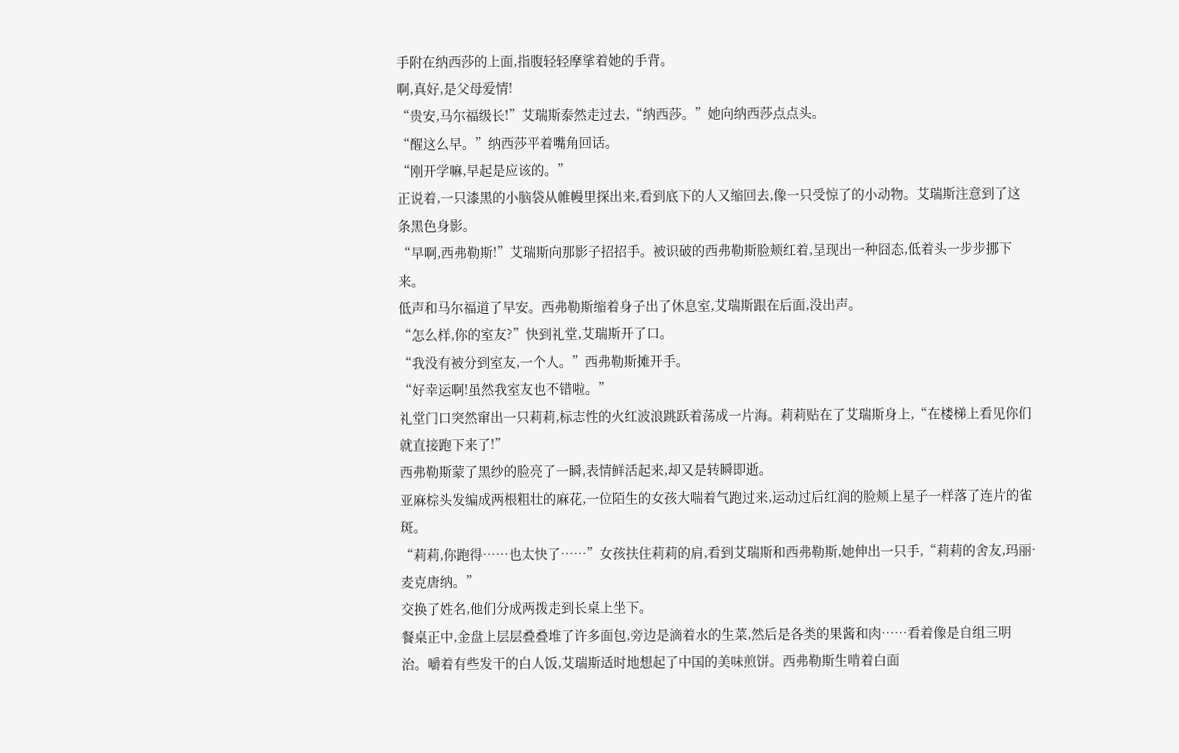手附在纳西莎的上面,指腹轻轻摩挲着她的手背。
啊,真好,是父母爱情!
“贵安,马尔福级长!”艾瑞斯泰然走过去,“纳西莎。”她向纳西莎点点头。
“醒这么早。”纳西莎平着嘴角回话。
“刚开学嘛,早起是应该的。”
正说着,一只漆黑的小脑袋从帷幔里探出来,看到底下的人又缩回去,像一只受惊了的小动物。艾瑞斯注意到了这条黑色身影。
“早啊,西弗勒斯!”艾瑞斯向那影子招招手。被识破的西弗勒斯脸颊红着,呈现出一种囧态,低着头一步步挪下来。
低声和马尔福道了早安。西弗勒斯缩着身子出了休息室,艾瑞斯跟在后面,没出声。
“怎么样,你的室友?”快到礼堂,艾瑞斯开了口。
“我没有被分到室友,一个人。”西弗勒斯摊开手。
“好幸运啊!虽然我室友也不错啦。”
礼堂门口突然窜出一只莉莉,标志性的火红波浪跳跃着荡成一片海。莉莉贴在了艾瑞斯身上,“在楼梯上看见你们就直接跑下来了!”
西弗勒斯蒙了黑纱的脸亮了一瞬,表情鲜活起来,却又是转瞬即逝。
亚麻棕头发编成两根粗壮的麻花,一位陌生的女孩大喘着气跑过来,运动过后红润的脸颊上星子一样落了连片的雀斑。
“莉莉,你跑得……也太快了……”女孩扶住莉莉的肩,看到艾瑞斯和西弗勒斯,她伸出一只手,“莉莉的舍友,玛丽·麦克唐纳。”
交换了姓名,他们分成两拨走到长桌上坐下。
餐桌正中,金盘上层层叠叠堆了许多面包,旁边是滴着水的生菜,然后是各类的果酱和肉……看着像是自组三明治。嚼着有些发干的白人饭,艾瑞斯适时地想起了中国的美味煎饼。西弗勒斯生啃着白面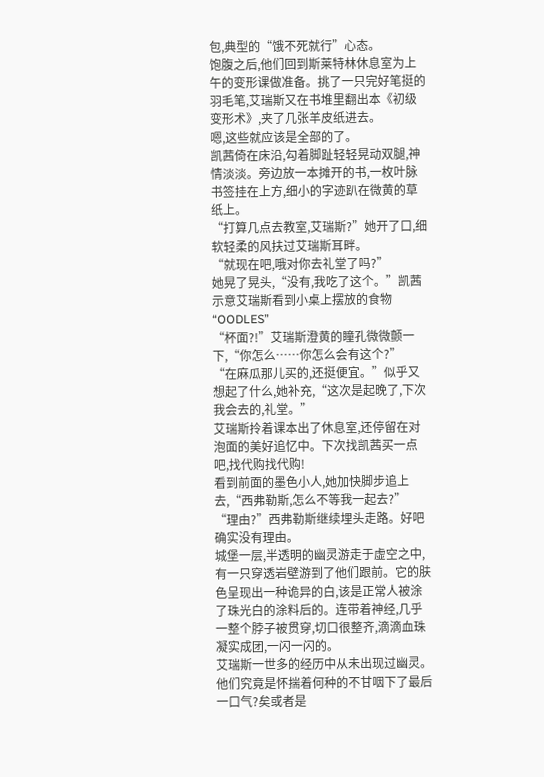包,典型的“饿不死就行”心态。
饱腹之后,他们回到斯莱特林休息室为上午的变形课做准备。挑了一只完好笔挺的羽毛笔,艾瑞斯又在书堆里翻出本《初级变形术》,夹了几张羊皮纸进去。
嗯,这些就应该是全部的了。
凯茜倚在床沿,勾着脚趾轻轻晃动双腿,神情淡淡。旁边放一本摊开的书,一枚叶脉书签挂在上方,细小的字迹趴在微黄的草纸上。
“打算几点去教室,艾瑞斯?”她开了口,细软轻柔的风扶过艾瑞斯耳畔。
“就现在吧,哦对你去礼堂了吗?”
她晃了晃头,“没有,我吃了这个。”凯茜示意艾瑞斯看到小桌上摆放的食物“OODLES”
“杯面?!”艾瑞斯澄黄的瞳孔微微颤一下,“你怎么……你怎么会有这个?”
“在麻瓜那儿买的,还挺便宜。”似乎又想起了什么,她补充,“这次是起晚了,下次我会去的,礼堂。”
艾瑞斯拎着课本出了休息室,还停留在对泡面的美好追忆中。下次找凯茜买一点吧,找代购找代购!
看到前面的墨色小人,她加快脚步追上去,“西弗勒斯,怎么不等我一起去?”
“理由?”西弗勒斯继续埋头走路。好吧确实没有理由。
城堡一层,半透明的幽灵游走于虚空之中,有一只穿透岩壁游到了他们跟前。它的肤色呈现出一种诡异的白,该是正常人被涂了珠光白的涂料后的。连带着神经,几乎一整个脖子被贯穿,切口很整齐,滴滴血珠凝实成团,一闪一闪的。
艾瑞斯一世多的经历中从未出现过幽灵。他们究竟是怀揣着何种的不甘咽下了最后一口气?矣或者是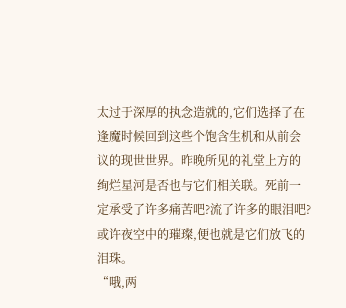太过于深厚的执念造就的,它们选择了在逢魔时候回到这些个饱含生机和从前会议的现世世界。昨晚所见的礼堂上方的绚烂星河是否也与它们相关联。死前一定承受了许多痛苦吧?流了许多的眼泪吧?或许夜空中的璀璨,便也就是它们放飞的泪珠。
“哦,两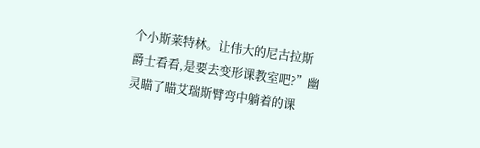个小斯莱特林。让伟大的尼古拉斯爵士看看,是要去变形课教室吧?”幽灵瞄了瞄艾瑞斯臂弯中躺着的课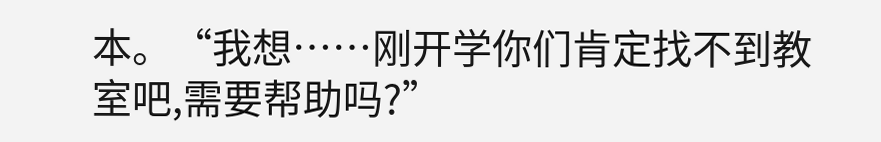本。“我想……刚开学你们肯定找不到教室吧,需要帮助吗?”